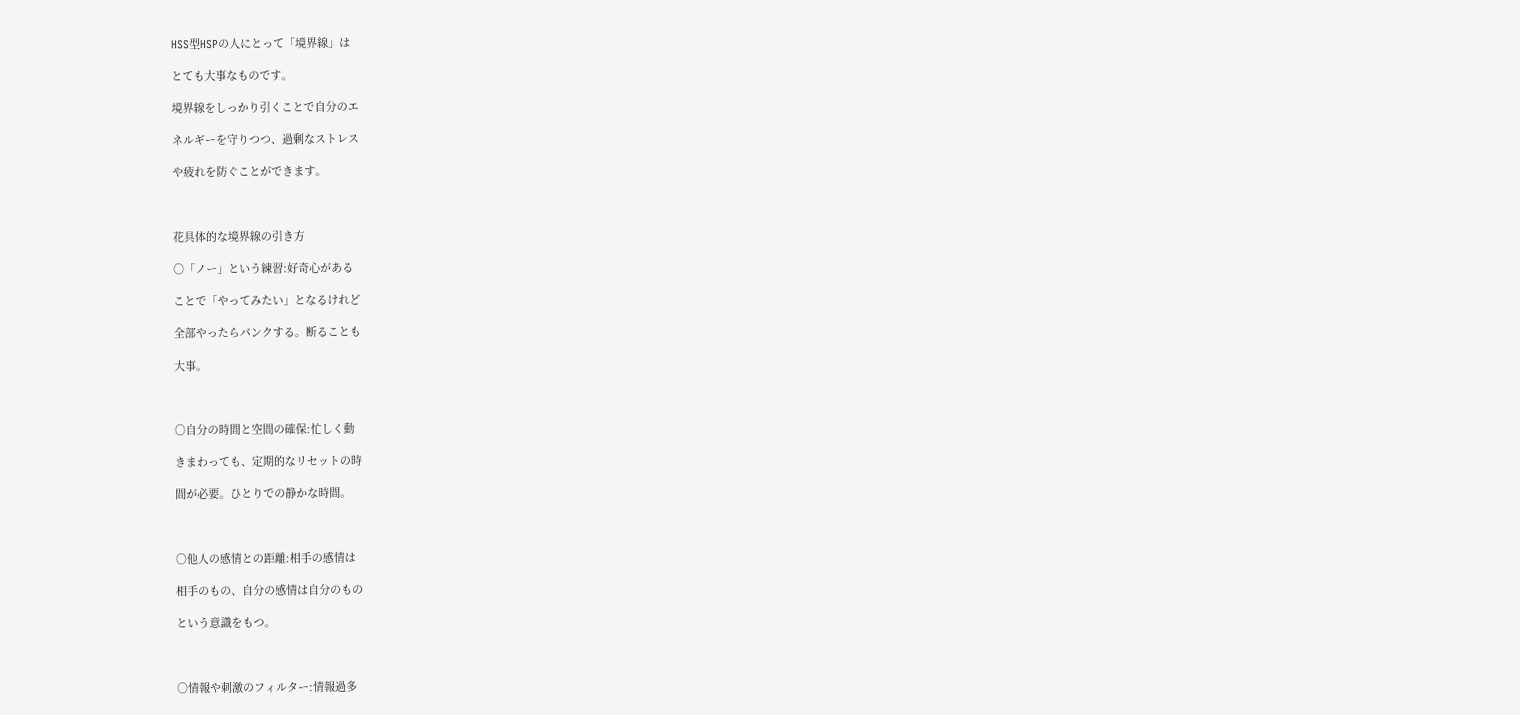HSS型HSPの人にとって「境界線」は

とても大事なものです。

境界線をしっかり引くことで自分のエ

ネルギーを守りつつ、過剰なストレス

や疲れを防ぐことができます。



花具体的な境界線の引き方

○「ノー」という練習:好奇心がある

ことで「やってみたい」となるけれど

全部やったらパンクする。断ることも

大事。



○自分の時間と空間の確保:忙しく動

きまわっても、定期的なリセットの時

間が必要。ひとりでの静かな時間。



○他人の感情との距離:相手の感情は

相手のもの、自分の感情は自分のもの

という意識をもつ。



○情報や刺激のフィルター:情報過多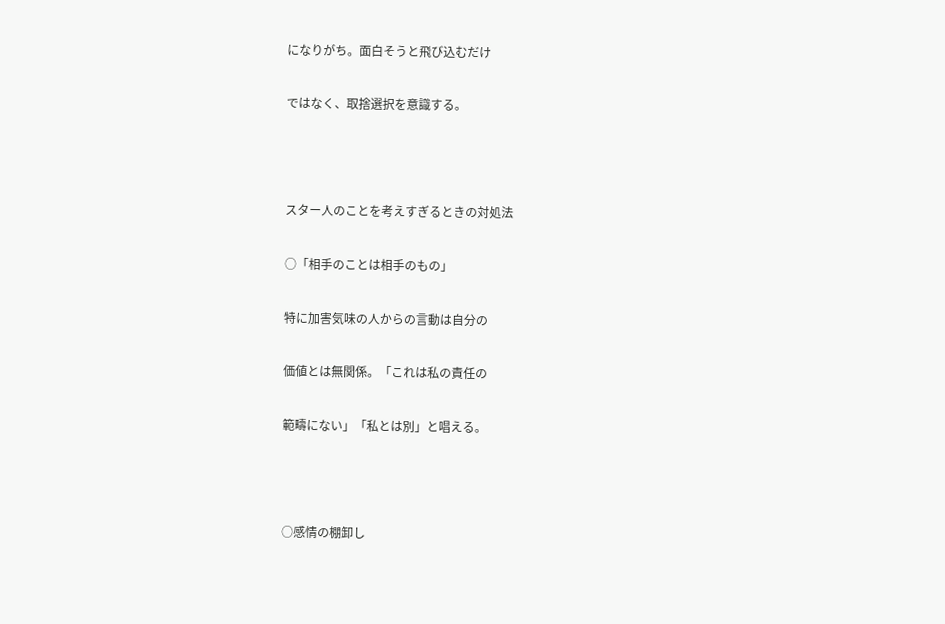になりがち。面白そうと飛び込むだけ

ではなく、取捨選択を意識する。



スター人のことを考えすぎるときの対処法

○「相手のことは相手のもの」

特に加害気味の人からの言動は自分の

価値とは無関係。「これは私の責任の

範疇にない」「私とは別」と唱える。



○感情の棚卸し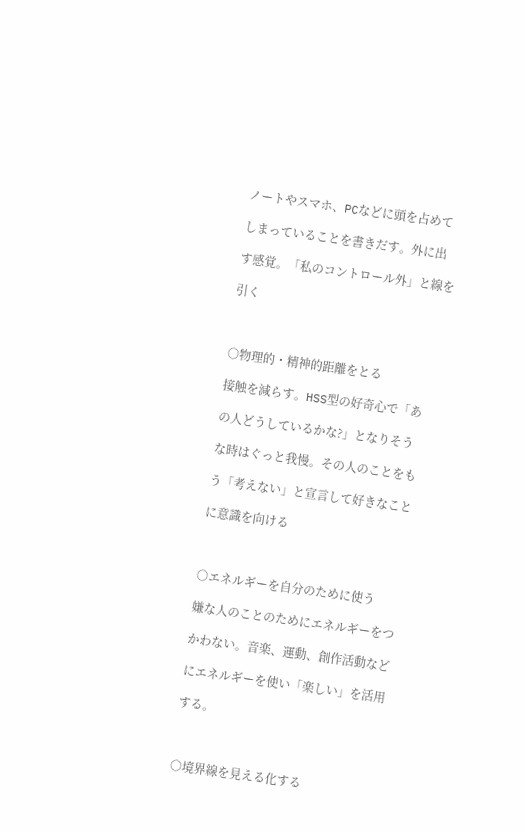ノートやスマホ、PCなどに頭を占めて

しまっていることを書きだす。外に出

す感覚。「私のコントロール外」と線を

引く



○物理的・精神的距離をとる

接触を減らす。HSS型の好奇心で「あ

の人どうしているかな?」となりそう

な時はぐっと我慢。その人のことをも

う「考えない」と宣言して好きなこと

に意識を向ける



○エネルギーを自分のために使う

嫌な人のことのためにエネルギーをつ

かわない。音楽、運動、創作活動など

にエネルギーを使い「楽しい」を活用

する。



○境界線を見える化する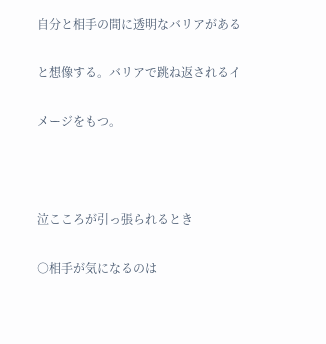自分と相手の間に透明なバリアがある

と想像する。バリアで跳ね返されるイ

メージをもつ。



泣こころが引っ張られるとき

○相手が気になるのは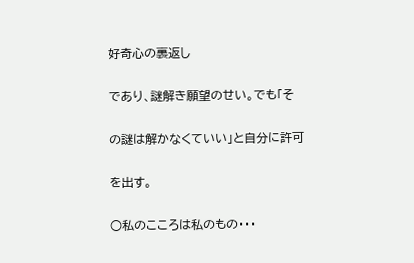好奇心の裏返し

であり、謎解き願望のせい。でも「そ

の謎は解かなくていい」と自分に許可

を出す。

○私のこころは私のもの・・・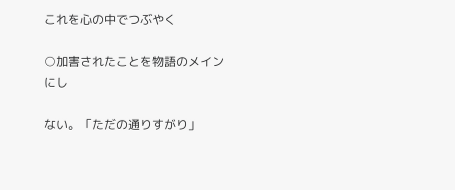これを心の中でつぶやく

○加害されたことを物語のメインにし

ない。「ただの通りすがり」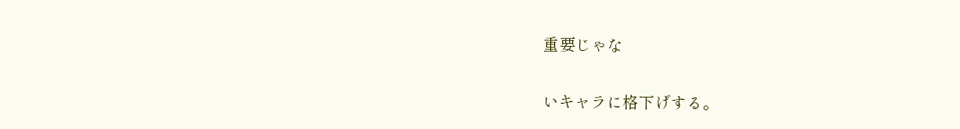重要じゃな

いキャラに格下げする。